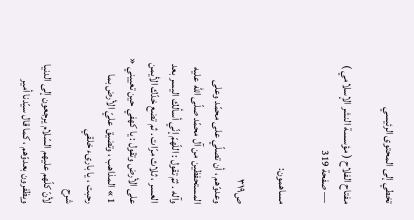تخطي إلى المحتوى الرئيسي

مفتاح الفلاح ( مؤسسة النشر الإسلامي ) — صفحة 319

مساهمون:

ص٣١٩
وعدوّهم ، أن تصلّي على محمّد وعلى المستحفظين من آل محمّد صلّى اللّه عليه وآله . ثمّ تقول : اللّهمّ إنّي أسألك اليسر بعد العسر ، ثلاث مرّات . ثم تضع خدّك الأيمن على الأرض وتقول : يا كهفي حين تعييني « 1 » المذاهب ، وتضيق عليّ الأرض بما رحبت ، يا بارىء خلقي
شرح
لأنّ كلّهم عليهم السّلام يرجعون إلى الدنيا ويظفرون بعدوّهم ، كما قال سيّدنا أمير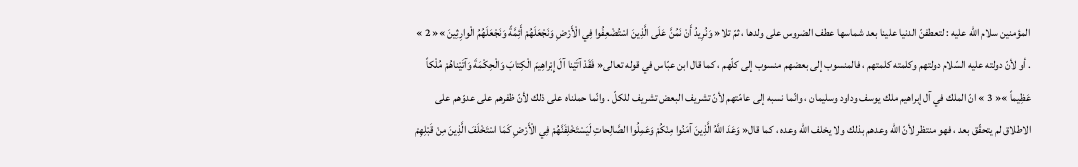المؤمنين سلام اللّه عليه : لتعطفنّ الدنيا علينا بعد شماسها عطف الضروس على ولدها ، ثمّ تلا« وَنُرِيدُ أَنْ نَمُنَّ عَلَى الَّذِينَ اسْتُضْعِفُوا فِي الْأَرْضِ وَنَجْعَلَهُمْ أَئِمَّةً وَنَجْعَلَهُمُ الْوارِثِينَ »« 2 » . أو لأنّ دولته عليه السّلام دولتهم وكلمته كلمتهم ، فالمنسوب إلى بعضهم منسوب إلى كلّهم ، كما قال ابن عبّاس في قوله تعالى« فَقَدْ آتَيْنا آلَ إِبْراهِيمَ الْكِتابَ وَالْحِكْمَةَ وَآتَيْناهُمْ مُلْكاً عَظِيماً »« 3 » انّ الملك في آل إبراهيم ملك يوسف وداود وسليمان ، وانّما نسبه إلى عامّتهم لأنّ تشريف البعض تشريف للكلّ . وانّما حملناه على ذلك لأنّ ظفرهم على عدوّهم على الاطلاق لم يتحقّق بعد ، فهو منتظر لأنّ اللّه وعدهم بذلك ولا يخلف اللّه وعده ، كما قال« وَعَدَ اللَّهُ الَّذِينَ آمَنُوا مِنْكُمْ وَعَمِلُوا الصَّالِحاتِ لَيَسْتَخْلِفَنَّهُمْ فِي الْأَرْضِ كَمَا اسْتَخْلَفَ الَّذِينَ مِنْ قَبْلِهِمْ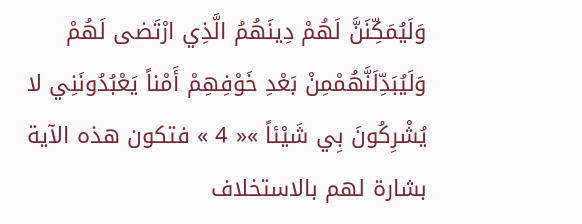وَلَيُمَكِّنَنَّ لَهُمْ دِينَهُمُ الَّذِي ارْتَضى لَهُمْ وَلَيُبَدِّلَنَّهُمْمِنْ بَعْدِ خَوْفِهِمْ أَمْناً يَعْبُدُونَنِي لا يُشْرِكُونَ بِي شَيْئاً »« 4 » فتكون هذه الآية بشارة لهم بالاستخلاف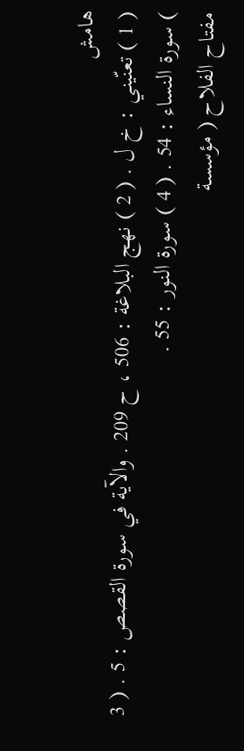هامش
( 1 ) تعنّيني : خ ل . ( 2 ) نهج البلاغة : 506 ، ح 209 . والآية في سورة القصص : 5 . ( 3 ) سورة النساء : 54 . ( 4 ) سورة النور : 55 .
مفتاح الفلاح ( مؤسسة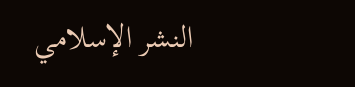النشر الإسلامي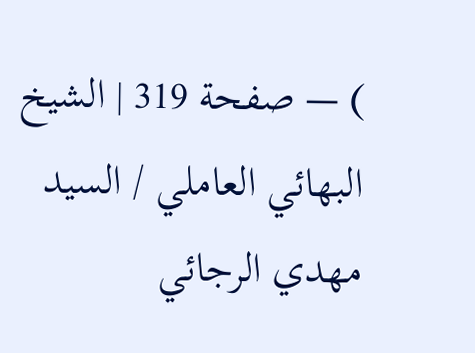) — صفحة 319 | الشيخ البهائي العاملي / السيد مهدي الرجائي